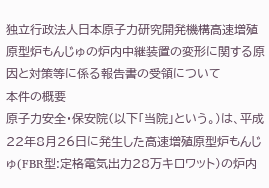独立行政法人日本原子力研究開発機構高速増殖原型炉もんじゅの炉内中継装置の変形に関する原因と対策等に係る報告書の受領について
本件の概要
原子力安全・保安院(以下「当院」という。)は、平成22年8月26日に発生した高速増殖原型炉もんじゅ(FBR型:定格電気出力28万キロワット)の炉内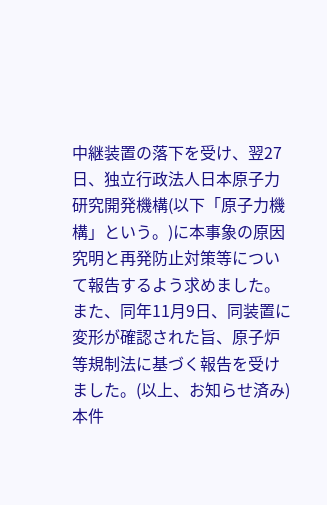中継装置の落下を受け、翌27日、独立行政法人日本原子力研究開発機構(以下「原子力機構」という。)に本事象の原因究明と再発防止対策等について報告するよう求めました。
また、同年11月9日、同装置に変形が確認された旨、原子炉等規制法に基づく報告を受けました。(以上、お知らせ済み)
本件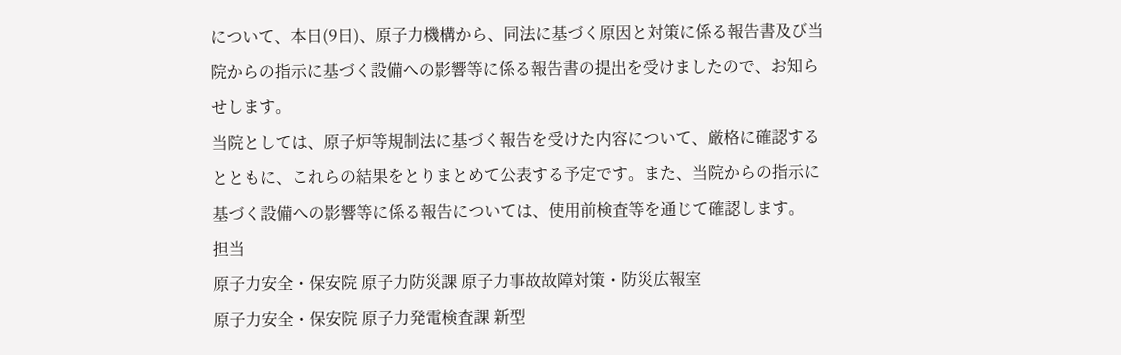について、本日(9日)、原子力機構から、同法に基づく原因と対策に係る報告書及び当院からの指示に基づく設備への影響等に係る報告書の提出を受けましたので、お知らせします。
当院としては、原子炉等規制法に基づく報告を受けた内容について、厳格に確認するとともに、これらの結果をとりまとめて公表する予定です。また、当院からの指示に基づく設備への影響等に係る報告については、使用前検査等を通じて確認します。
担当
原子力安全・保安院 原子力防災課 原子力事故故障対策・防災広報室
原子力安全・保安院 原子力発電検査課 新型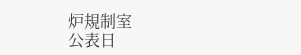炉規制室
公表日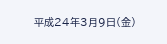平成24年3月9日(金)